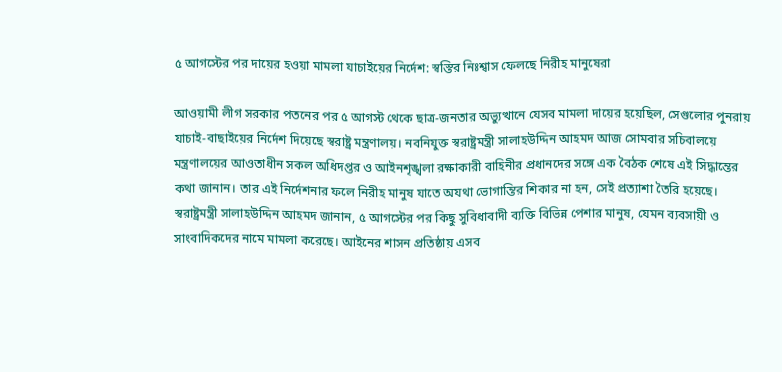৫ আগস্টের পর দায়ের হওয়া মামলা যাচাইয়ের নির্দেশ: স্বস্তির নিঃশ্বাস ফেলছে নিরীহ মানুষেরা

আওয়ামী লীগ সরকার পতনের পর ৫ আগস্ট থেকে ছাত্র-জনতার অভ্যুত্থানে যেসব মামলা দায়ের হয়েছিল, সেগুলোর পুনরায় যাচাই-বাছাইয়ের নির্দেশ দিয়েছে স্বরাষ্ট্র মন্ত্রণালয়। নবনিযুক্ত স্বরাষ্ট্রমন্ত্রী সালাহউদ্দিন আহমদ আজ সোমবার সচিবালয়ে মন্ত্রণালয়ের আওতাধীন সকল অধিদপ্তর ও আইনশৃঙ্খলা রক্ষাকারী বাহিনীর প্রধানদের সঙ্গে এক বৈঠক শেষে এই সিদ্ধান্তের কথা জানান। তার এই নির্দেশনার ফলে নিরীহ মানুষ যাতে অযথা ভোগান্তির শিকার না হন, সেই প্রত্যাশা তৈরি হয়েছে।
স্বরাষ্ট্রমন্ত্রী সালাহউদ্দিন আহমদ জানান, ৫ আগস্টের পর কিছু সুবিধাবাদী ব্যক্তি বিভিন্ন পেশার মানুষ, যেমন ব্যবসায়ী ও সাংবাদিকদের নামে মামলা করেছে। আইনের শাসন প্রতিষ্ঠায় এসব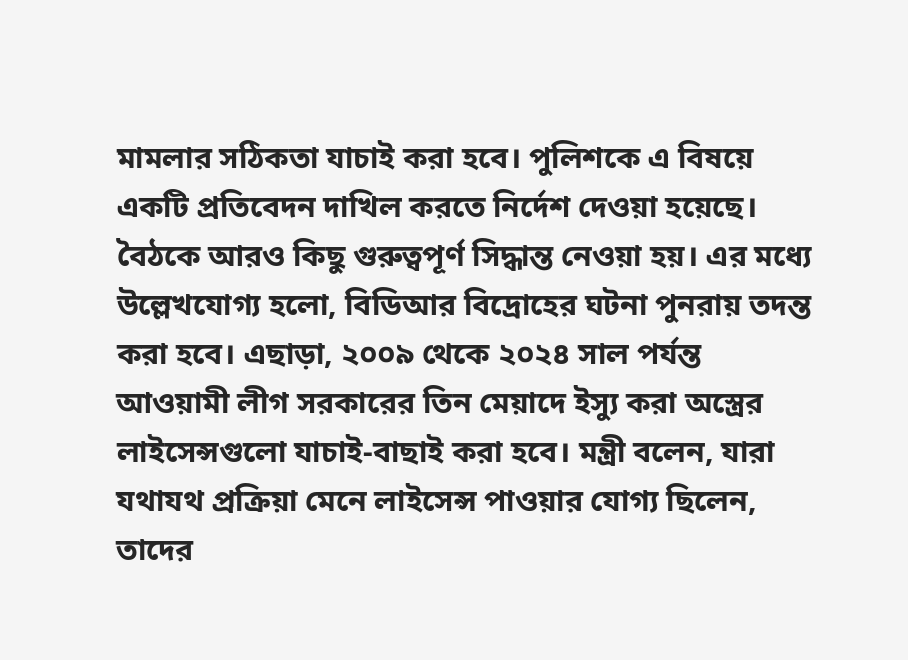মামলার সঠিকতা যাচাই করা হবে। পুলিশকে এ বিষয়ে একটি প্রতিবেদন দাখিল করতে নির্দেশ দেওয়া হয়েছে।
বৈঠকে আরও কিছু গুরুত্বপূর্ণ সিদ্ধান্ত নেওয়া হয়। এর মধ্যে উল্লেখযোগ্য হলো, বিডিআর বিদ্রোহের ঘটনা পুনরায় তদন্ত করা হবে। এছাড়া, ২০০৯ থেকে ২০২৪ সাল পর্যন্ত আওয়ামী লীগ সরকারের তিন মেয়াদে ইস্যু করা অস্ত্রের লাইসেন্সগুলো যাচাই-বাছাই করা হবে। মন্ত্রী বলেন, যারা যথাযথ প্রক্রিয়া মেনে লাইসেন্স পাওয়ার যোগ্য ছিলেন, তাদের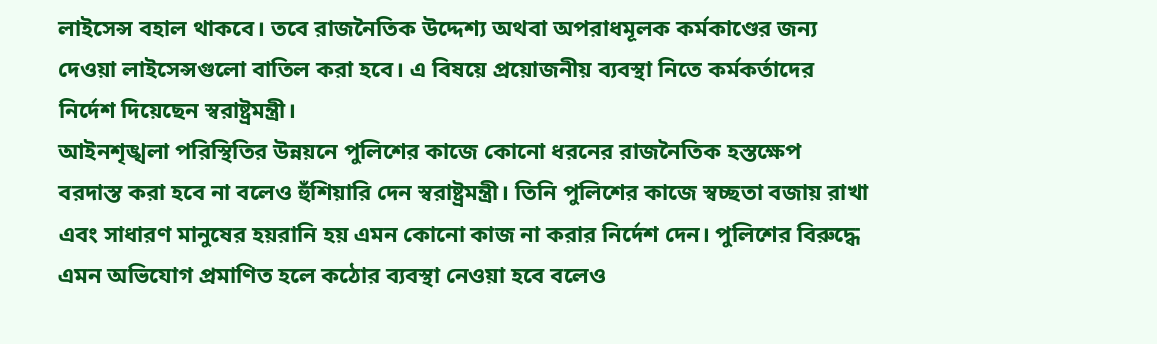লাইসেন্স বহাল থাকবে। তবে রাজনৈতিক উদ্দেশ্য অথবা অপরাধমূলক কর্মকাণ্ডের জন্য দেওয়া লাইসেন্সগুলো বাতিল করা হবে। এ বিষয়ে প্রয়োজনীয় ব্যবস্থা নিতে কর্মকর্তাদের নির্দেশ দিয়েছেন স্বরাষ্ট্রমন্ত্রী।
আইনশৃঙ্খলা পরিস্থিতির উন্নয়নে পুলিশের কাজে কোনো ধরনের রাজনৈতিক হস্তক্ষেপ বরদাস্ত করা হবে না বলেও হুঁশিয়ারি দেন স্বরাষ্ট্রমন্ত্রী। তিনি পুলিশের কাজে স্বচ্ছতা বজায় রাখা এবং সাধারণ মানুষের হয়রানি হয় এমন কোনো কাজ না করার নির্দেশ দেন। পুলিশের বিরুদ্ধে এমন অভিযোগ প্রমাণিত হলে কঠোর ব্যবস্থা নেওয়া হবে বলেও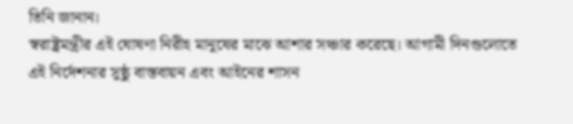তিনি জানান।
স্বরাষ্ট্রমন্ত্রীর এই ঘোষণা নিরীহ মানুষের মাঝে আশার সঞ্চার করেছে। আগামী দিনগুলোতে এই নির্দেশনার সুষ্ঠু বাস্তবায়ন এবং আইনের শাসন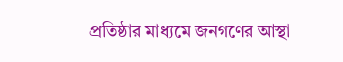প্রতিষ্ঠার মাধ্যমে জনগণের আস্থা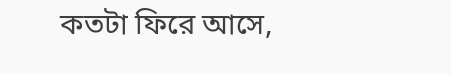কতটা ফিরে আসে,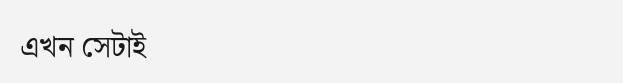এখন সেটাই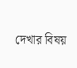দেখার বিষয়